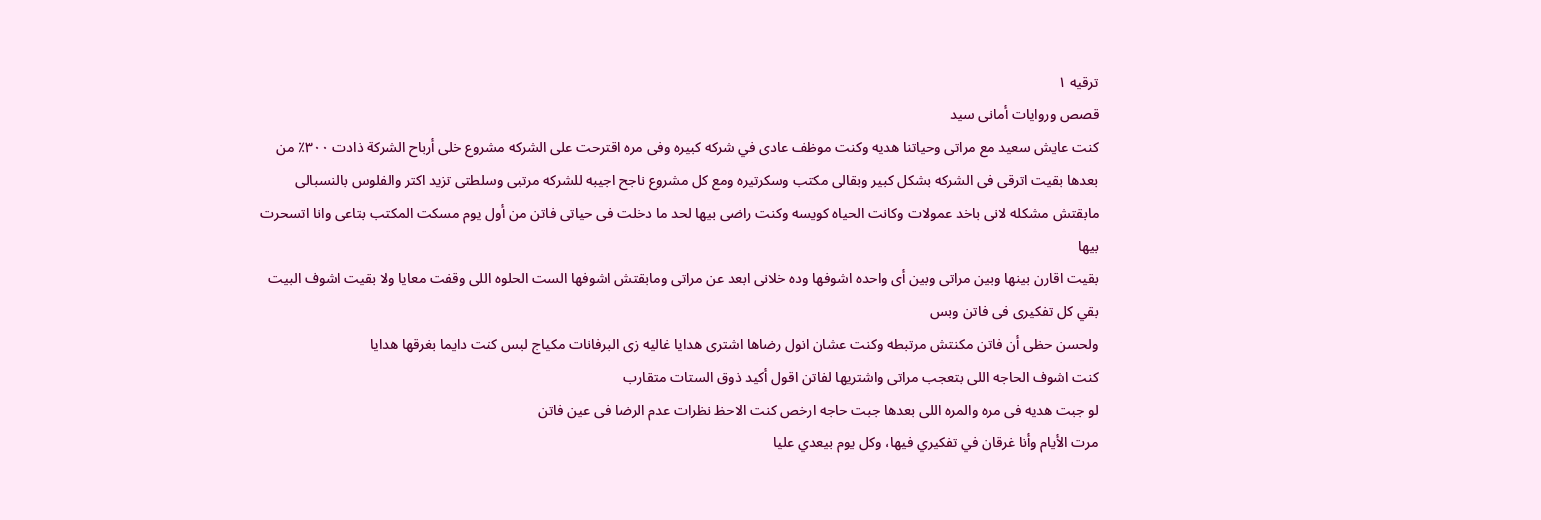ترقيه ١
قصص وروايات أمانى سيد
كنت عايش سعيد مع مراتى وحياتنا هديه وكنت موظف عادى في شركه كبيره وفى مره اقترحت على الشركه مشروع خلى أرباح الشركة ذادت ٣٠٠٪ من بعدها بقيت اترقى فى الشركه بشكل كبير وبقالى مكتب وسكرتيره ومع كل مشروع ناجح اجيبه للشركه مرتبى وسلطتى تزيد اكتر والفلوس بالنسبالى مابقتش مشكله لانى باخد عمولات وكانت الحياه كويسه وكنت راضى بيها لحد ما دخلت فى حياتى فاتن من أول يوم مسكت المكتب بتاعى وانا اتسحرت بيها
بقيت اقارن بينها وبين مراتى وبين أى واحده اشوفها وده خلانى ابعد عن مراتى ومابقتش اشوفها الست الحلوه اللى وقفت معايا ولا بقيت اشوف البيت بقي كل تفكيرى فى فاتن وبس
ولحسن حظى أن فاتن مكنتش مرتبطه وكنت عشان انول رضاها اشترى هدايا غاليه زى البرفانات مكياج لبس كنت دايما بغرقها هدايا
كنت اشوف الحاجه اللى بتعجب مراتى واشتريها لفاتن اقول أكيد ذوق الستات متقارب
لو جبت هديه فى مره والمره اللى بعدها جبت حاجه ارخص كنت الاحظ نظرات عدم الرضا فى عين فاتن
مرت الأيام وأنا غرقان في تفكيري فيها، وكل يوم بيعدي عليا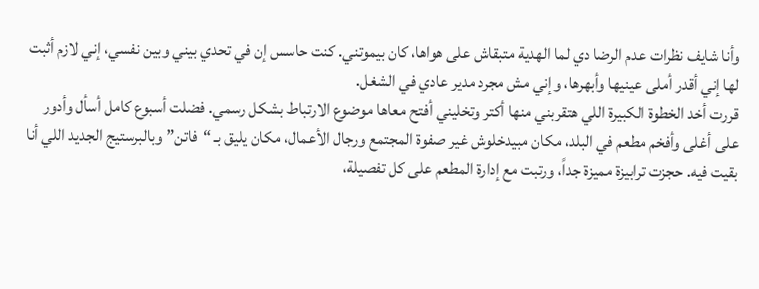وأنا شايف نظرات عدم الرضا دي لما الهدية متبقاش على هواها، كان بيموتني. كنت حاسس إن في تحدي بيني وبين نفسي، إني لازم أثبت لها إني أقدر أملى عينيها وأبهرها، وإني مش مجرد مدير عادي في الشغل.
قررت أخد الخطوة الكبيرة اللي هتقربني منها أكتر وتخليني أفتح معاها موضوع الارتباط بشكل رسمي. فضلت أسبوع كامل أسأل وأدور على أغلى وأفخم مطعم في البلد، مكان مبيدخلوش غير صفوة المجتمع ورجال الأعمال، مكان يليق بـ “فاتن” وبالبرستيج الجديد اللي أنا بقيت فيه. حجزت ترابيزة مميزة جداً، ورتبت مع إدارة المطعم على كل تفصيلة،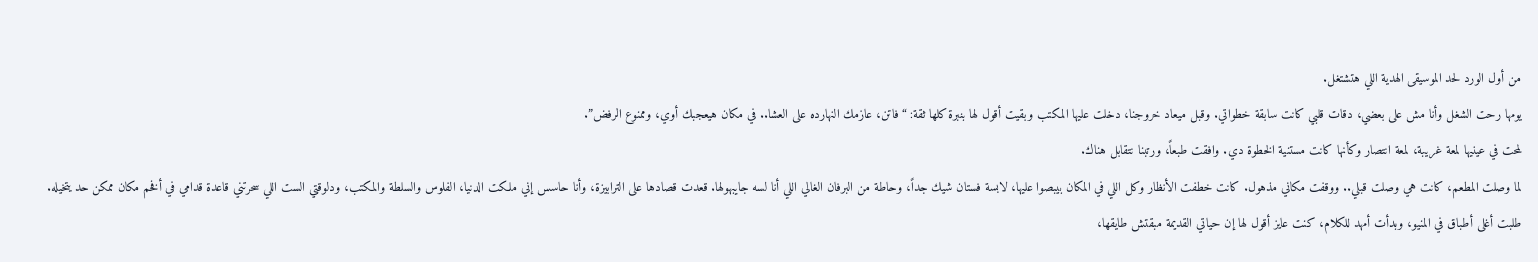من أول الورد لحد الموسيقى الهدية اللي هتشتغل.
يومها رحت الشغل وأنا مش على بعضي، دقات قلبي كانت سابقة خطواتي. وقبل ميعاد خروجنا، دخلت عليها المكتب وبقيت أقول لها بنبرة كلها ثقة: “فاتن، عازمك النهارده على العشا.. في مكان هيعجبك أوي، وممنوع الرفض”.
لمحت في عينيها لمعة غريبة، لمعة انتصار وكأنها كانت مستنية الخطوة دي. وافقت طبعاً، ورتبنا نتقابل هناك.
لما وصلت المطعم، كانت هي وصلت قبلي.. ووقفت مكاني مذهول. كانت خطفت الأنظار وكل اللي في المكان بيبصوا عليها، لابسة فستان شيك جداً، وحاطة من البرفان الغالي اللي أنا لسه جايبهولها. قعدت قصادها على الترابيزة، وأنا حاسس إني ملكت الدنيا، الفلوس والسلطة والمكتب، ودلوقتي الست اللي سحرتني قاعدة قدامي في أفخم مكان ممكن حد يتخيله.
طلبت أغلى أطباق في المنيو، وبدأت أمهد للكلام، كنت عايز أقول لها إن حياتي القديمة مبقتش طايقها،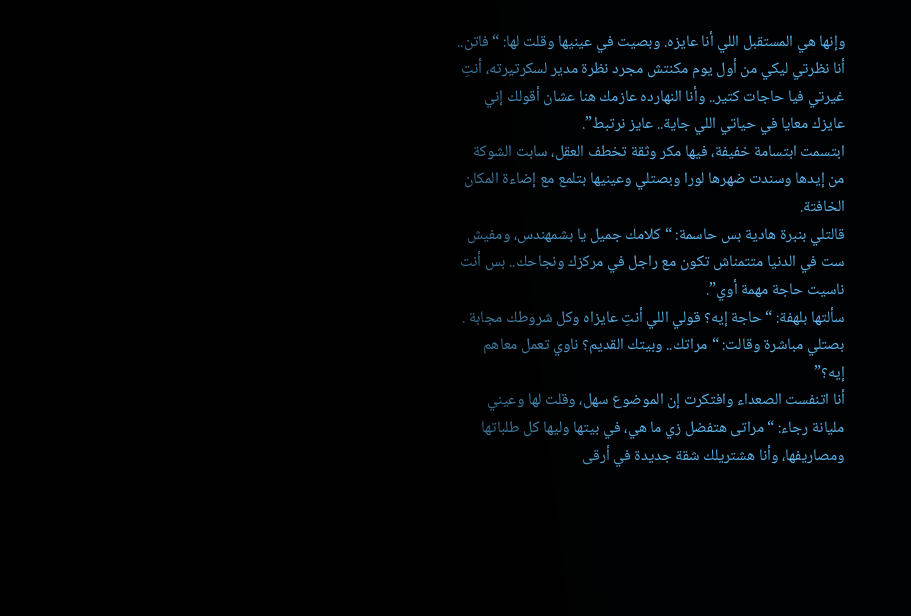وإنها هي المستقبل اللي أنا عايزه. وبصيت في عينيها وقلت لها: “فاتن.. أنا نظرتي ليكي من أول يوم مكنتش مجرد نظرة مدير لسكرتيرته، أنتِ غيرتي فيا حاجات كتير.. وأنا النهارده عازمك هنا عشان أقولك إني عايزك معايا في حياتي اللي جاية.. عايز نرتبط”.
ابتسمت ابتسامة خفيفة، فيها مكر وثقة تخطف العقل، سابت الشوكة من إيدها وسندت ضهرها لورا وبصتلي وعينيها بتلمع مع إضاءة المكان الخافتة.
قالتلي بنبرة هادية بس حاسمة: “كلامك جميل يا بشمهندس، ومفيش ست في الدنيا متتمناش تكون مع راجل في مركزك ونجاحك.. بس أنت ناسيت حاجة مهمة أوي”.
سألتها بلهفة: “حاجة إيه؟ قولي اللي أنتِ عايزاه وكل شروطك مجابة .
بصتلي مباشرة وقالت: “مراتك.. وبيتك القديم؟ ناوي تعمل معاهم إيه؟”
أنا اتنفست الصعداء وافتكرت إن الموضوع سهل، وقلت لها وعيني مليانة رجاء: “مراتى هتفضل زي ما هي، في بيتها وليها كل طلباتها ومصاريفها، وأنا هشتريلك شقة جديدة في أرقى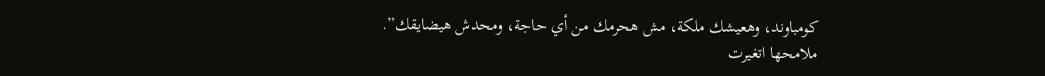كومباوند، وهعيشك ملكة، مش هحرمك من أي حاجة، ومحدش هيضايقك”.
ملامحها اتغيرت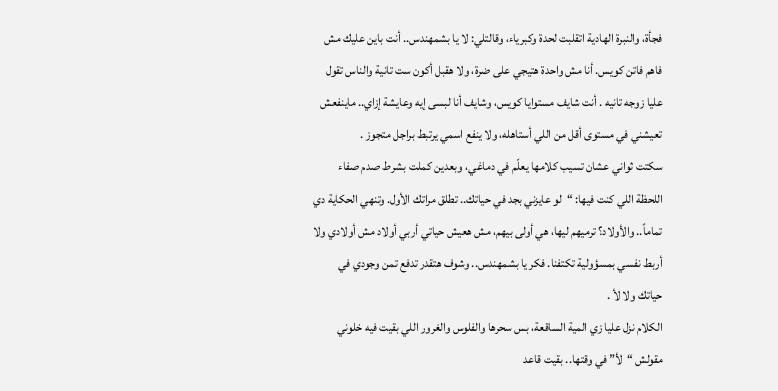فجأة، والنبرة الهادية اتقلبت لحدة وكبرياء، وقالتلي: لا يا بشمهندس.. أنت باين عليك مش فاهم فاتن كويس. أنا مش واحدة هتيجي على ضرة، ولا هقبل أكون ست تانية والناس تقول عليا زوجه تانيه . أنت شايف مستوايا كويس، وشايف أنا لبسى إيه وعايشة إزاي.. ماينفعش تعيشني في مستوى أقل من اللي أستاهله، ولا ينفع اسمي يرتبط براجل متجوز .
سكتت ثواني عشان تسيب كلامها يعلّم في دماغي، وبعدين كملت بشرط صدم صفاء اللحظة اللي كنت فيها: “لو عايزني بجد في حياتك.. تطلق مراتك الأول. وتنهي الحكاية دي تماماً.. والأولاد؟ ترميهم ليها، هي أولى بيهم، مش هعيش حياتي أربي أولاد مش أولادي ولا أربط نفسي بمسؤولية تكتفنا. فكر يا بشمهندس.. وشوف هتقدر تدفع تمن وجودي في حياتك ولا لأ .
الكلام نزل عليا زي المية الساقعة، بس سحرها والفلوس والغرور اللي بقيت فيه خلوني مقولش “لأ” في وقتها.. بقيت قاعد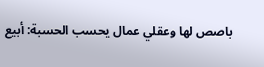باصص لها وعقلي عمال يحسب الحسبة: أبيع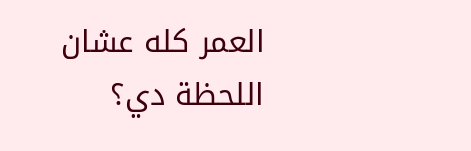العمر كله عشان اللحظة دي؟